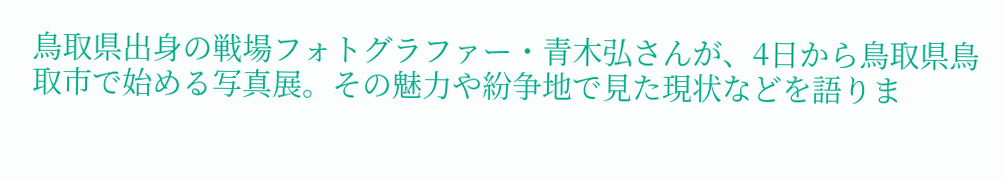鳥取県出身の戦場フォトグラファー・青木弘さんが、4日から鳥取県鳥取市で始める写真展。その魅力や紛争地で見た現状などを語りま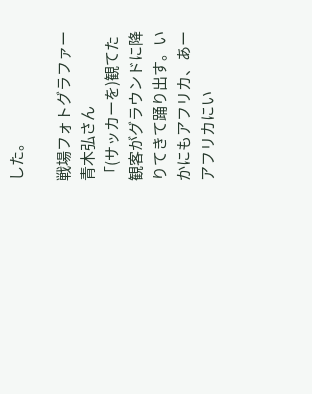した。

戦場フォトグラファー 青木弘さん
「(サッカーを)観てた観客がグラウンドに降りてきて踊り出す。いかにもアフリカ、あーアフリカにい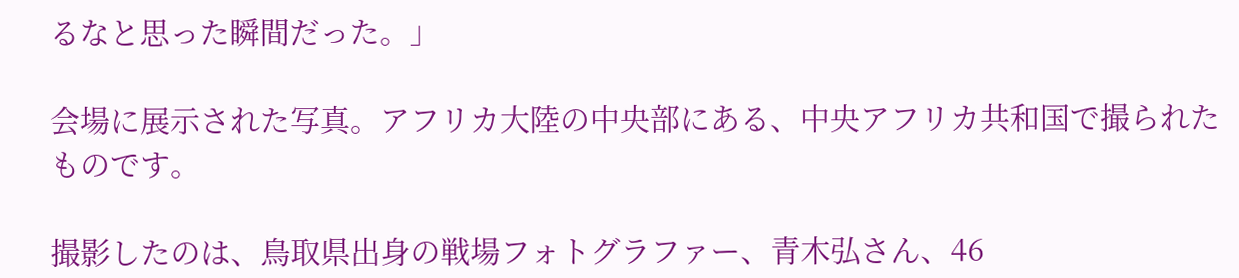るなと思った瞬間だった。」

会場に展示された写真。アフリカ大陸の中央部にある、中央アフリカ共和国で撮られたものです。

撮影したのは、鳥取県出身の戦場フォトグラファー、青木弘さん、46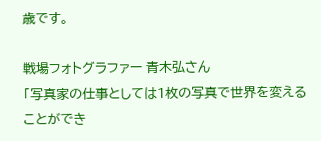歳です。

戦場フォトグラファー 青木弘さん
「写真家の仕事としては1枚の写真で世界を変えることができ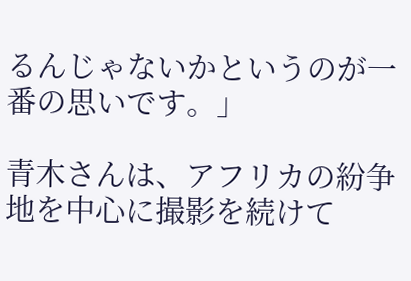るんじゃないかというのが一番の思いです。」

青木さんは、アフリカの紛争地を中心に撮影を続けて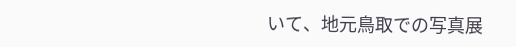いて、地元鳥取での写真展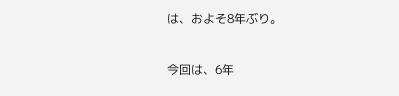は、およそ8年ぶり。

今回は、6年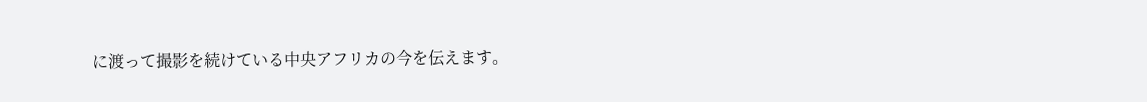に渡って撮影を続けている中央アフリカの今を伝えます。